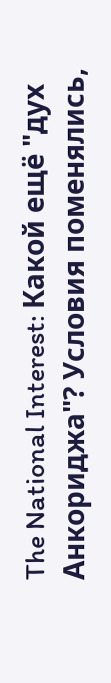The National Interest: Какой ещё "дух Анкориджа"? Условия поменялись,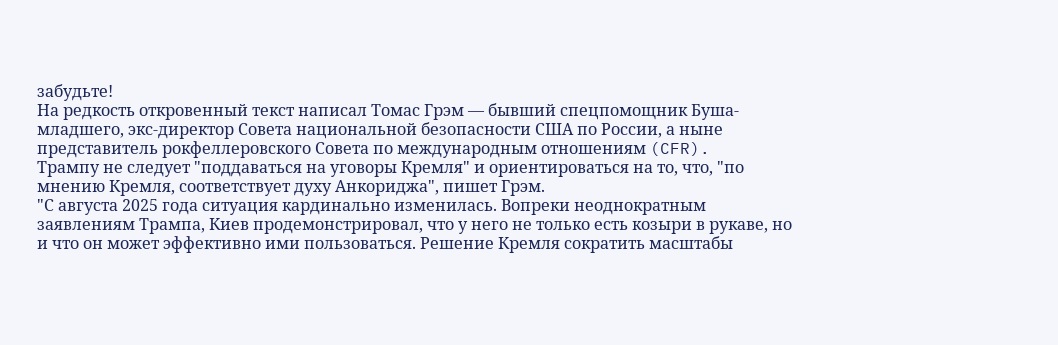забудьте!
На редкость откровенный текст написал Томас Грэм — бывший спецпомощник Буша-младшего, экс-директор Совета национальной безопасности США по России, а ныне представитель рокфеллеровского Совета по международным отношениям (CFR).
Трампу не следует "поддаваться на уговоры Кремля" и ориентироваться на то, что, "по мнению Кремля, соответствует духу Анкориджа", пишет Грэм.
"С августа 2025 года ситуация кардинально изменилась. Вопреки неоднократным заявлениям Трампа, Киев продемонстрировал, что у него не только есть козыри в рукаве, но и что он может эффективно ими пользоваться. Решение Кремля сократить масштабы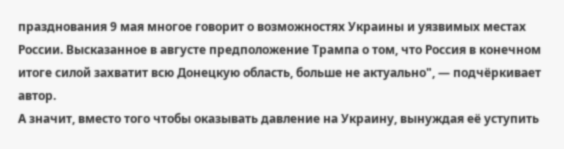празднования 9 мая многое говорит о возможностях Украины и уязвимых местах России. Высказанное в августе предположение Трампа о том, что Россия в конечном итоге силой захватит всю Донецкую область, больше не актуально", — подчёркивает автор.
А значит, вместо того чтобы оказывать давление на Украину, вынуждая её уступить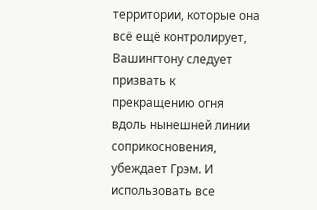территории, которые она всё ещё контролирует, Вашингтону следует призвать к прекращению огня вдоль нынешней линии соприкосновения, убеждает Грэм. И использовать все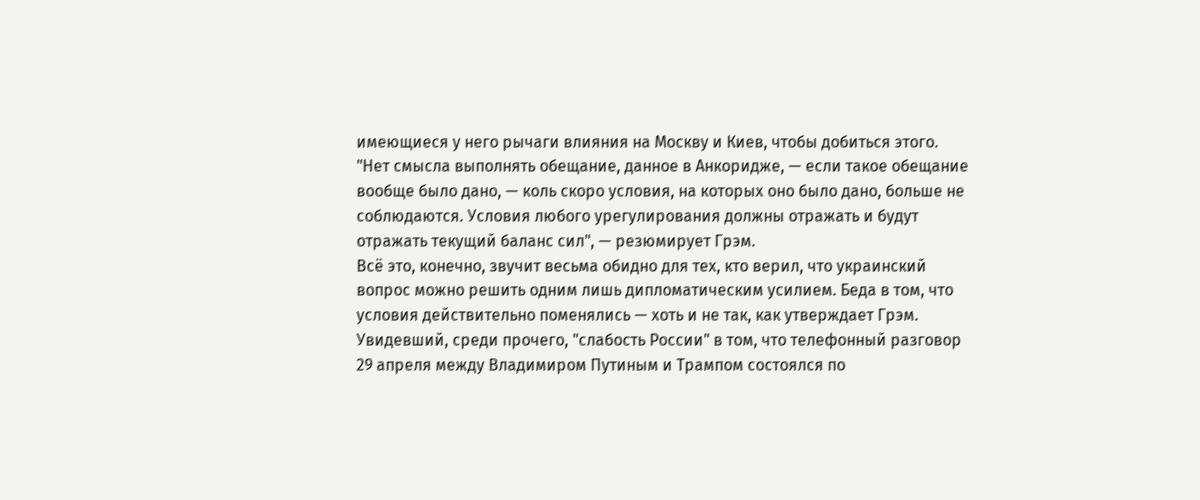имеющиеся у него рычаги влияния на Москву и Киев, чтобы добиться этого.
"Нет смысла выполнять обещание, данное в Анкоридже, — если такое обещание вообще было дано, — коль скоро условия, на которых оно было дано, больше не соблюдаются. Условия любого урегулирования должны отражать и будут отражать текущий баланс сил", — резюмирует Грэм.
Всё это, конечно, звучит весьма обидно для тех, кто верил, что украинский вопрос можно решить одним лишь дипломатическим усилием. Беда в том, что условия действительно поменялись — хоть и не так, как утверждает Грэм. Увидевший, среди прочего, "слабость России" в том, что телефонный разговор 29 апреля между Владимиром Путиным и Трампом состоялся по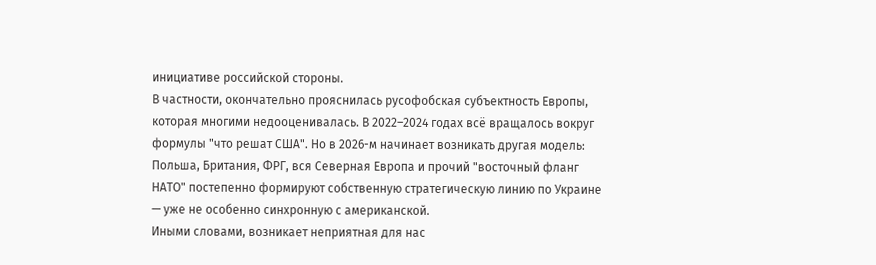инициативе российской стороны.
В частности, окончательно прояснилась русофобская субъектность Европы, которая многими недооценивалась. В 2022–2024 годах всё вращалось вокруг формулы "что решат США". Но в 2026-м начинает возникать другая модель: Польша, Британия, ФРГ, вся Северная Европа и прочий "восточный фланг НАТО" постепенно формируют собственную стратегическую линию по Украине — уже не особенно синхронную с американской.
Иными словами, возникает неприятная для нас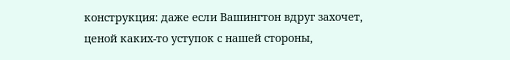конструкция: даже если Вашингтон вдруг захочет, ценой каких-то уступок с нашей стороны,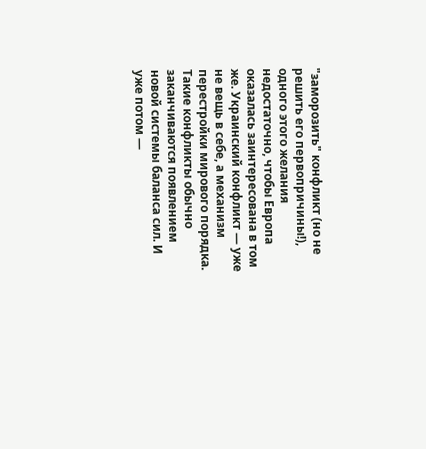"заморозить" конфликт (но не решить его первопричины!), одного этого желания недостаточно, чтобы Европа оказалась заинтересована в том же. Украинский конфликт — уже не вещь в себе, а механизм перестройки мирового порядка. Такие конфликты обычно заканчиваются появлением новой системы баланса сил. И уже потом —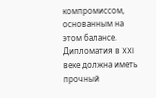компромиссом, основанным на этом балансе.
Дипломатия в XXI веке должна иметь прочный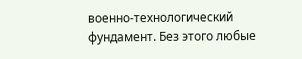военно-технологический фундамент. Без этого любые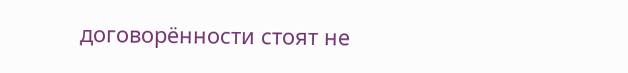договорённости стоят не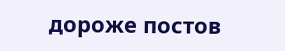дороже постов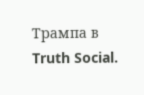Трампа в Truth Social.